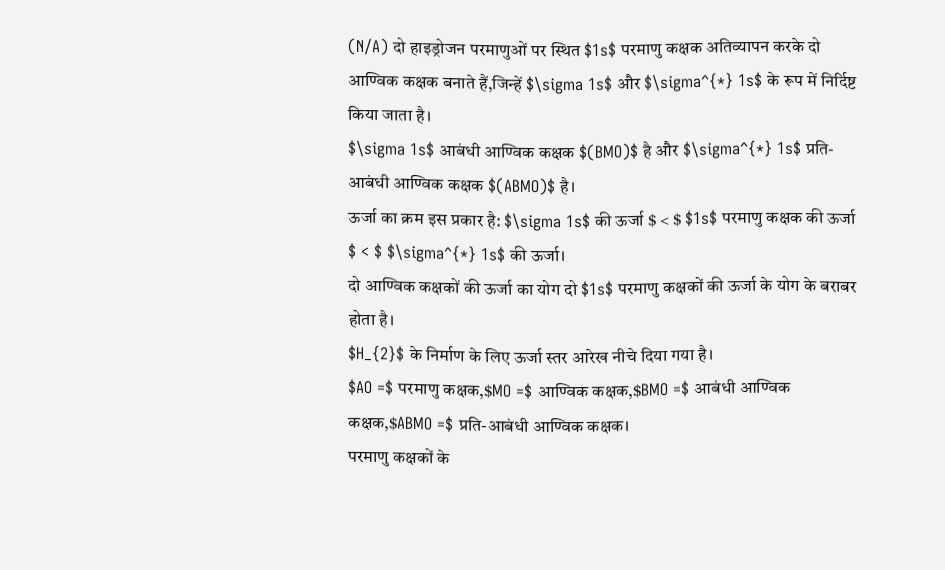(N/A) दो हाइड्रोजन परमाणुओं पर स्थित $1s$ परमाणु कक्षक अतिव्यापन करके दो आण्विक कक्षक बनाते हैं,जिन्हें $\sigma 1s$ और $\sigma^{*} 1s$ के रूप में निर्दिष्ट किया जाता है।
$\sigma 1s$ आबंधी आण्विक कक्षक $(BMO)$ है और $\sigma^{*} 1s$ प्रति-आबंधी आण्विक कक्षक $(ABMO)$ है।
ऊर्जा का क्रम इस प्रकार है: $\sigma 1s$ की ऊर्जा $ < $ $1s$ परमाणु कक्षक की ऊर्जा $ < $ $\sigma^{*} 1s$ की ऊर्जा।
दो आण्विक कक्षकों की ऊर्जा का योग दो $1s$ परमाणु कक्षकों की ऊर्जा के योग के बराबर होता है।
$H_{2}$ के निर्माण के लिए ऊर्जा स्तर आरेख नीचे दिया गया है।
$AO =$ परमाणु कक्षक,$MO =$ आण्विक कक्षक,$BMO =$ आबंधी आण्विक कक्षक,$ABMO =$ प्रति-आबंधी आण्विक कक्षक।
परमाणु कक्षकों के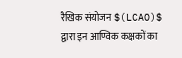रैखिक संयोजन $(LCAO)$ द्वारा इन आण्विक कक्षकों का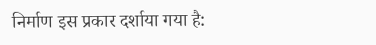निर्माण इस प्रकार दर्शाया गया है: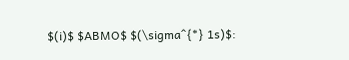$(i)$ $ABMO$ $(\sigma^{*} 1s)$: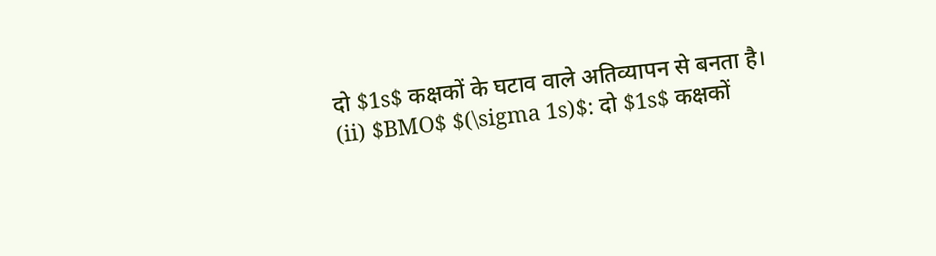दो $1s$ कक्षकों के घटाव वाले अतिव्यापन से बनता है।
(ii) $BMO$ $(\sigma 1s)$: दो $1s$ कक्षकों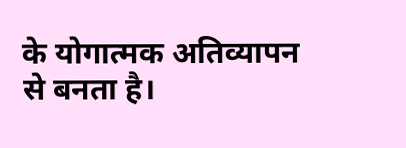के योगात्मक अतिव्यापन से बनता है।